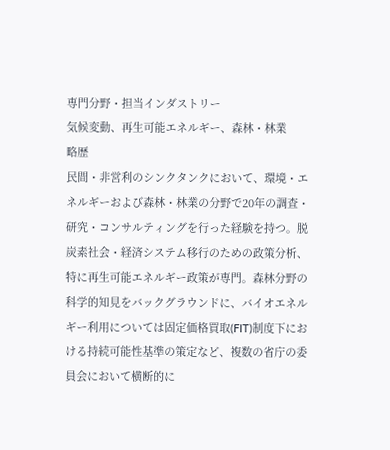専門分野・担当インダストリー
気候変動、再生可能エネルギー、森林・林業
略歴
民間・非営利のシンクタンクにおいて、環境・エネルギーおよび森林・林業の分野で20年の調査・研究・コンサルティングを行った経験を持つ。脱炭素社会・経済システム移行のための政策分析、特に再生可能エネルギー政策が専門。森林分野の科学的知見をバックグラウンドに、バイオエネルギー利用については固定価格買取(FIT)制度下における持続可能性基準の策定など、複数の省庁の委員会において横断的に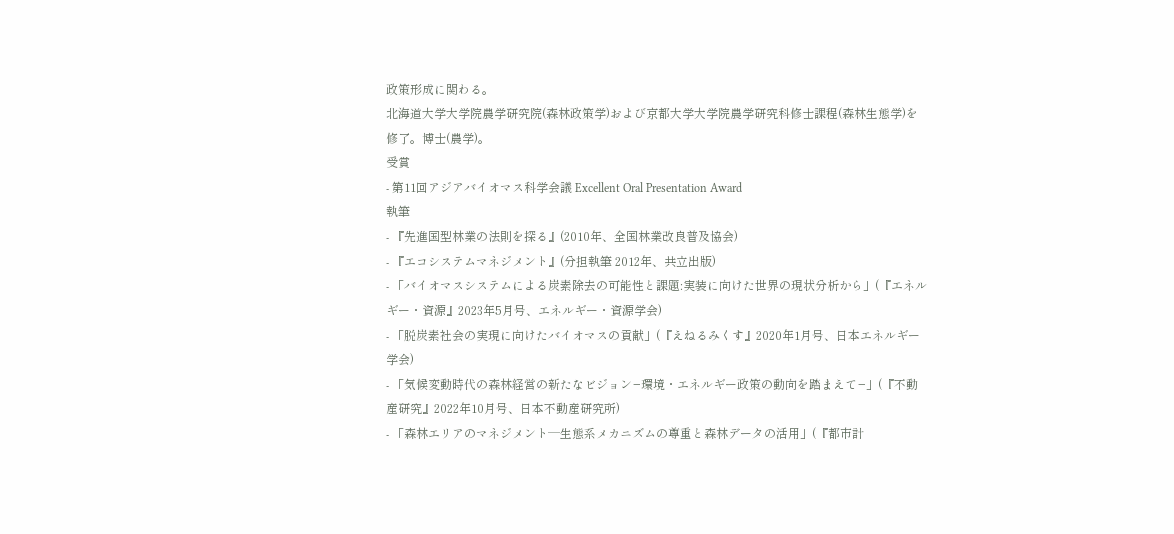政策形成に関わる。
北海道大学大学院農学研究院(森林政策学)および京都大学大学院農学研究科修士課程(森林生態学)を修了。博士(農学)。
受賞
- 第11回アジアバイオマス科学会議 Excellent Oral Presentation Award
執筆
- 『先進国型林業の法則を探る』(2010年、全国林業改良普及協会)
- 『エコシステムマネジメント』(分担執筆 2012年、共立出版)
- 「バイオマスシステムによる炭素除去の可能性と課題:実装に向けた世界の現状分析から」(『エネルギー・資源』2023年5月号、エネルギー・資源学会)
- 「脱炭素社会の実現に向けたバイオマスの貢献」(『えねるみくす』2020年1月号、日本エネルギー学会)
- 「気候変動時代の森林経営の新たなビジョン−環境・エネルギー政策の動向を踏まえて−」(『不動産研究』2022年10月号、日本不動産研究所)
- 「森林エリアのマネジメント─生態系メカニズムの尊重と森林データの活用」(『都市計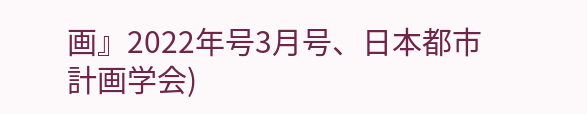画』2022年号3月号、日本都市計画学会)